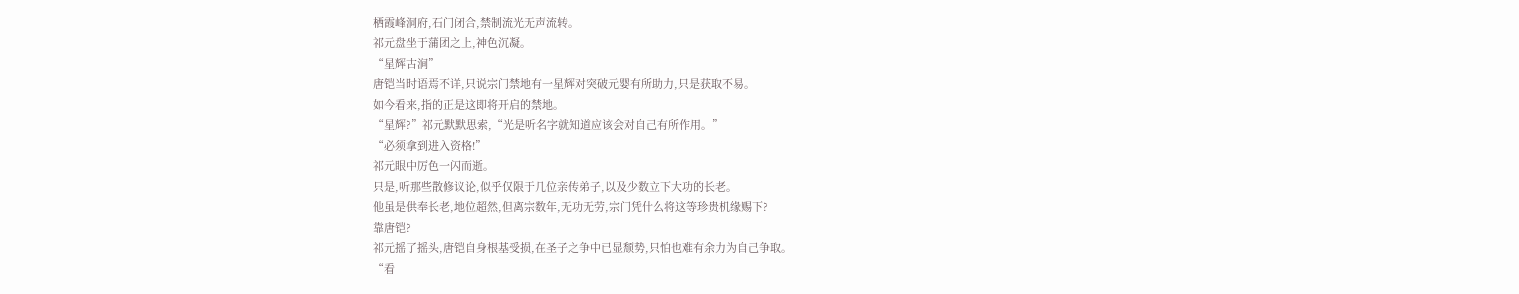栖霞峰洞府,石门闭合,禁制流光无声流转。
祁元盘坐于蒲团之上,神色沉凝。
“星辉古涧”
唐铠当时语焉不详,只说宗门禁地有一星辉对突破元婴有所助力,只是获取不易。
如今看来,指的正是这即将开启的禁地。
“星辉?”祁元默默思索,“光是听名字就知道应该会对自己有所作用。”
“必须拿到进入资格!”
祁元眼中厉色一闪而逝。
只是,听那些散修议论,似乎仅限于几位亲传弟子,以及少数立下大功的长老。
他虽是供奉长老,地位超然,但离宗数年,无功无劳,宗门凭什么将这等珍贵机缘赐下?
靠唐铠?
祁元摇了摇头,唐铠自身根基受损,在圣子之争中已显颓势,只怕也难有余力为自己争取。
“看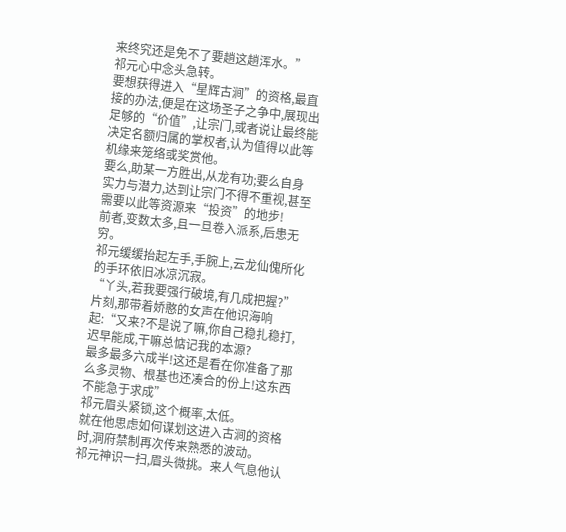来终究还是免不了要趟这趟浑水。”
祁元心中念头急转。
要想获得进入“星辉古涧”的资格,最直接的办法,便是在这场圣子之争中,展现出足够的“价值”,让宗门,或者说让最终能决定名额归属的掌权者,认为值得以此等机缘来笼络或奖赏他。
要么,助某一方胜出,从龙有功;要么自身实力与潜力,达到让宗门不得不重视,甚至需要以此等资源来“投资”的地步!
前者,变数太多,且一旦卷入派系,后患无穷。
祁元缓缓抬起左手,手腕上,云龙仙傀所化的手环依旧冰凉沉寂。
“丫头,若我要强行破境,有几成把握?”
片刻,那带着娇憨的女声在他识海响起:“又来?不是说了嘛,你自己稳扎稳打,迟早能成,干嘛总惦记我的本源?
最多最多六成半!这还是看在你准备了那么多灵物、根基也还凑合的份上!这东西不能急于求成”
祁元眉头紧锁,这个概率,太低。
就在他思虑如何谋划这进入古涧的资格时,洞府禁制再次传来熟悉的波动。
祁元神识一扫,眉头微挑。来人气息他认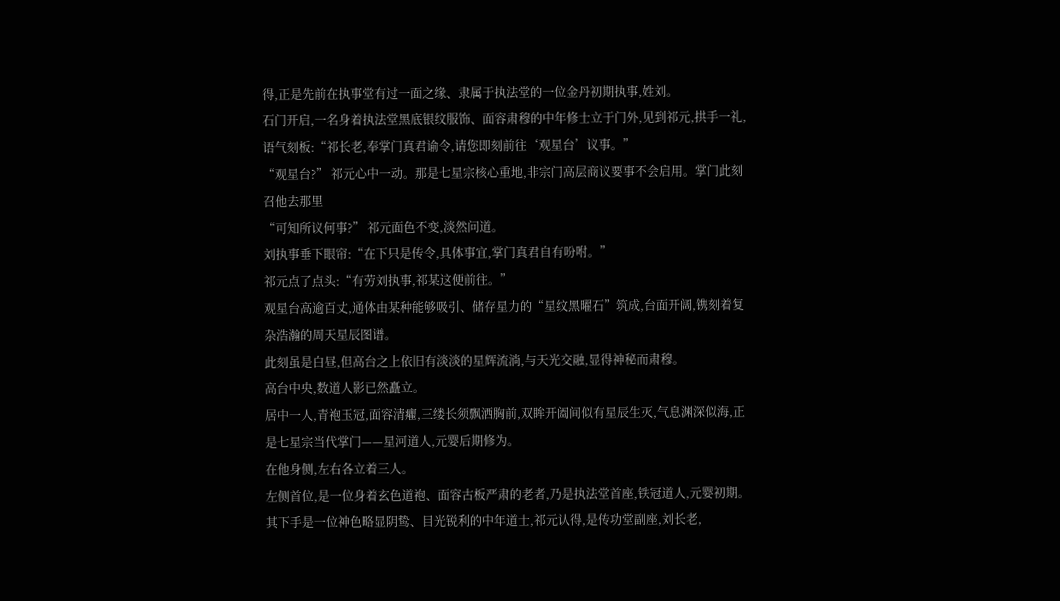得,正是先前在执事堂有过一面之缘、隶属于执法堂的一位金丹初期执事,姓刘。
石门开启,一名身着执法堂黑底银纹服饰、面容肃穆的中年修士立于门外,见到祁元,拱手一礼,语气刻板:“祁长老,奉掌门真君谕令,请您即刻前往‘观星台’议事。”
“观星台?” 祁元心中一动。那是七星宗核心重地,非宗门高层商议要事不会启用。掌门此刻召他去那里
“可知所议何事?” 祁元面色不变,淡然问道。
刘执事垂下眼帘:“在下只是传令,具体事宜,掌门真君自有吩咐。”
祁元点了点头:“有劳刘执事,祁某这便前往。”
观星台高逾百丈,通体由某种能够吸引、储存星力的“星纹黑曜石”筑成,台面开阔,镌刻着复杂浩瀚的周天星辰图谱。
此刻虽是白昼,但高台之上依旧有淡淡的星辉流淌,与天光交融,显得神秘而肃穆。
高台中央,数道人影已然矗立。
居中一人,青袍玉冠,面容清癯,三缕长须飘洒胸前,双眸开阖间似有星辰生灭,气息渊深似海,正是七星宗当代掌门——星河道人,元婴后期修为。
在他身侧,左右各立着三人。
左侧首位,是一位身着玄色道袍、面容古板严肃的老者,乃是执法堂首座,铁冠道人,元婴初期。
其下手是一位神色略显阴鸷、目光锐利的中年道士,祁元认得,是传功堂副座,刘长老,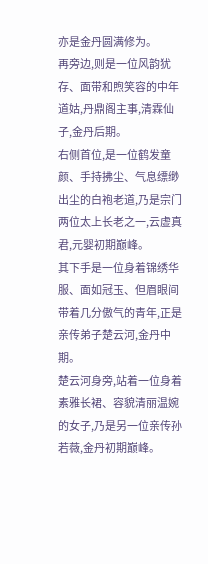亦是金丹圆满修为。
再旁边,则是一位风韵犹存、面带和煦笑容的中年道姑,丹鼎阁主事,清霖仙子,金丹后期。
右侧首位,是一位鹤发童颜、手持拂尘、气息缥缈出尘的白袍老道,乃是宗门两位太上长老之一,云虚真君,元婴初期巅峰。
其下手是一位身着锦绣华服、面如冠玉、但眉眼间带着几分傲气的青年,正是亲传弟子楚云河,金丹中期。
楚云河身旁,站着一位身着素雅长裙、容貌清丽温婉的女子,乃是另一位亲传孙若薇,金丹初期巅峰。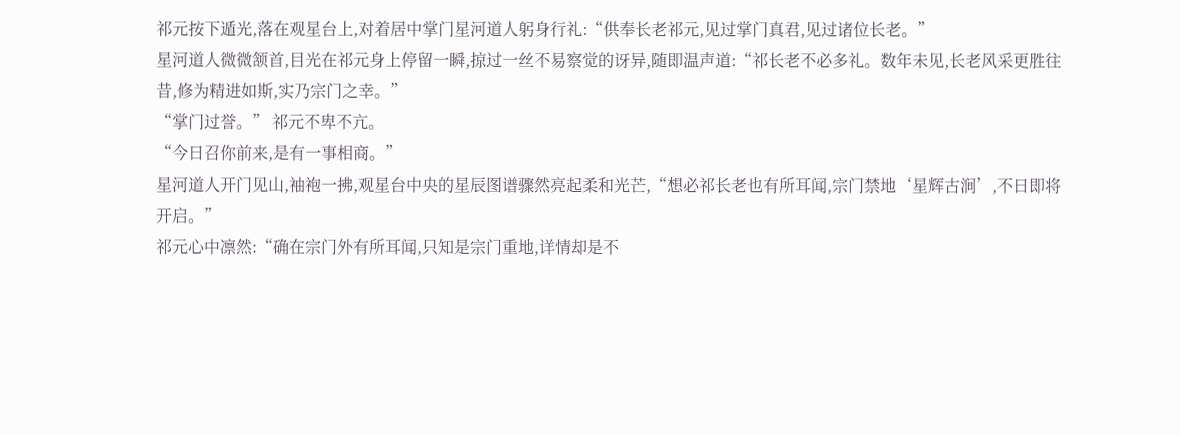祁元按下遁光,落在观星台上,对着居中掌门星河道人躬身行礼:“供奉长老祁元,见过掌门真君,见过诸位长老。”
星河道人微微颔首,目光在祁元身上停留一瞬,掠过一丝不易察觉的讶异,随即温声道:“祁长老不必多礼。数年未见,长老风采更胜往昔,修为精进如斯,实乃宗门之幸。”
“掌门过誉。” 祁元不卑不亢。
“今日召你前来,是有一事相商。”
星河道人开门见山,袖袍一拂,观星台中央的星辰图谱骤然亮起柔和光芒,“想必祁长老也有所耳闻,宗门禁地‘星辉古涧’,不日即将开启。”
祁元心中凛然:“确在宗门外有所耳闻,只知是宗门重地,详情却是不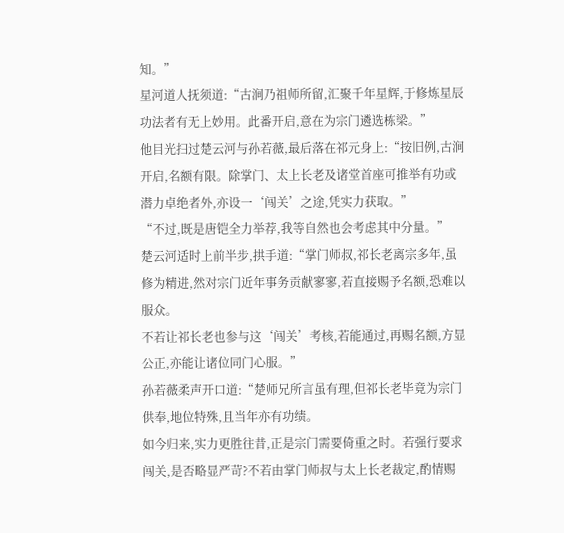知。”
星河道人抚须道:“古涧乃祖师所留,汇聚千年星辉,于修炼星辰功法者有无上妙用。此番开启,意在为宗门遴选栋梁。”
他目光扫过楚云河与孙若薇,最后落在祁元身上:“按旧例,古涧开启,名额有限。除掌门、太上长老及诸堂首座可推举有功或潜力卓绝者外,亦设一‘闯关’之途,凭实力获取。”
“不过,既是唐铠全力举荐,我等自然也会考虑其中分量。”
楚云河适时上前半步,拱手道:“掌门师叔,祁长老离宗多年,虽修为精进,然对宗门近年事务贡献寥寥,若直接赐予名额,恐难以服众。
不若让祁长老也参与这‘闯关’考核,若能通过,再赐名额,方显公正,亦能让诸位同门心服。”
孙若薇柔声开口道:“楚师兄所言虽有理,但祁长老毕竟为宗门供奉,地位特殊,且当年亦有功绩。
如今归来,实力更胜往昔,正是宗门需要倚重之时。若强行要求闯关,是否略显严苛?不若由掌门师叔与太上长老裁定,酌情赐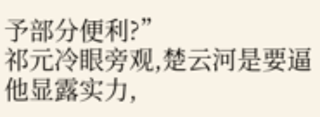予部分便利?”
祁元冷眼旁观,楚云河是要逼他显露实力,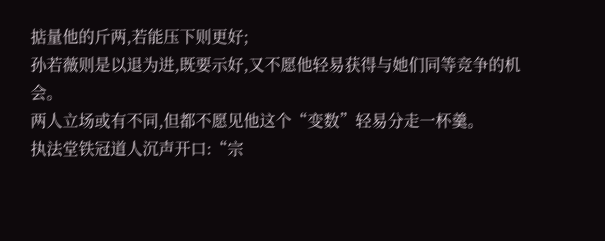掂量他的斤两,若能压下则更好;
孙若薇则是以退为进,既要示好,又不愿他轻易获得与她们同等竞争的机会。
两人立场或有不同,但都不愿见他这个“变数”轻易分走一杯羹。
执法堂铁冠道人沉声开口:“宗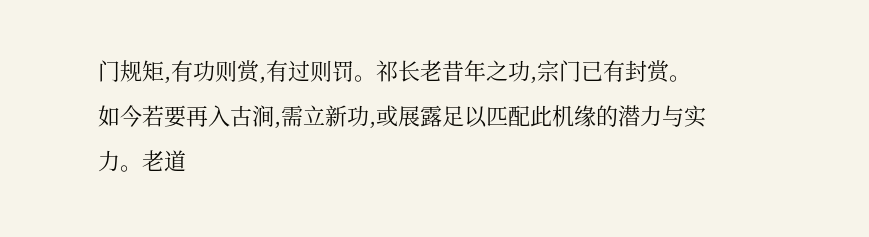门规矩,有功则赏,有过则罚。祁长老昔年之功,宗门已有封赏。
如今若要再入古涧,需立新功,或展露足以匹配此机缘的潜力与实力。老道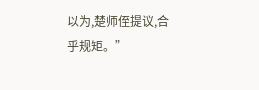以为,楚师侄提议,合乎规矩。”